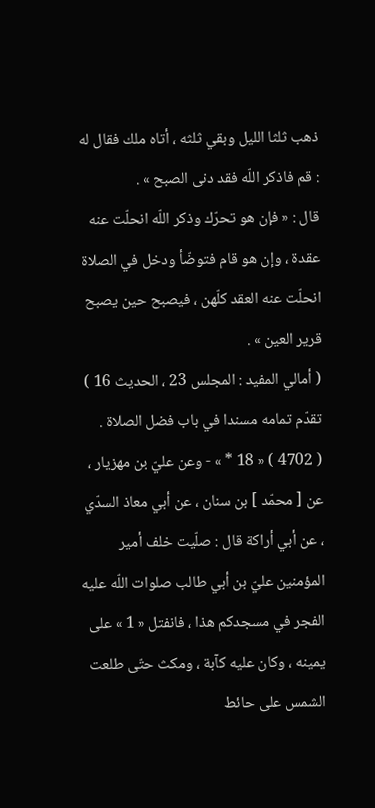ذهب ثلثا الليل وبقي ثلثه ، أتاه ملك فقال له : قم فاذكر اللّه فقد دنى الصبح » .
قال : « فإن هو تحرّك وذكر اللّه انحلّت عنه عقدة ، وإن هو قام فتوضّأ ودخل في الصلاة انحلّت عنه العقد كلّهن ، فيصبح حين يصبح قرير العين » .
( أمالي المفيد : المجلس 23 ، الحديث 16 )
تقدّم تمامه مسندا في باب فضل الصلاة .
( 4702 ) « 18 * » - وعن عليّ بن مهزيار ، عن [ محمّد ] بن سنان ، عن أبي معاذ السدّي ، عن أبي أراكة قال : صلّيت خلف أمير المؤمنين عليّ بن أبي طالب صلوات اللّه عليه الفجر في مسجدكم هذا ، فانفتل « 1 » على يمينه ، وكان عليه كآبة ، ومكث حتّى طلعت الشمس على حائط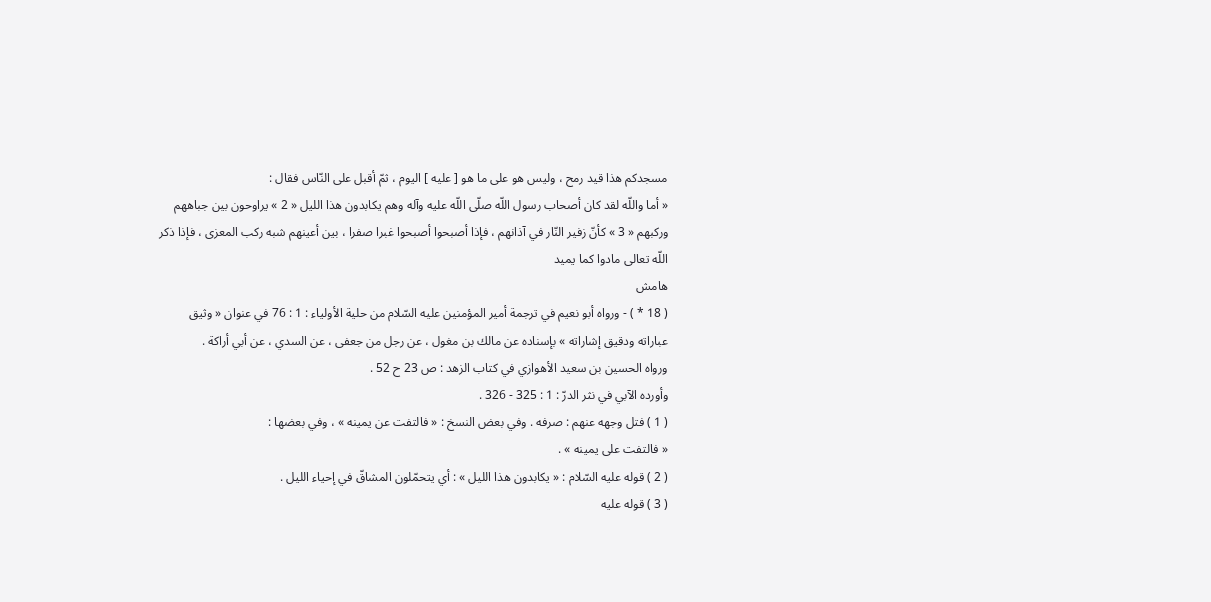مسجدكم هذا قيد رمح ، وليس هو على ما هو [ عليه ] اليوم ، ثمّ أقبل على النّاس فقال :
« أما واللّه لقد كان أصحاب رسول اللّه صلّى اللّه عليه وآله وهم يكابدون هذا الليل « 2 » يراوحون بين جباههم وركبهم « 3 » كأنّ زفير النّار في آذانهم ، فإذا أصبحوا أصبحوا غبرا صفرا ، بين أعينهم شبه ركب المعزى ، فإذا ذكر اللّه تعالى مادوا كما يميد
هامش
( 18 * ) - ورواه أبو نعيم في ترجمة أمير المؤمنين عليه السّلام من حلية الأولياء : 1 : 76 في عنوان « وثيق عباراته ودقيق إشاراته » بإسناده عن مالك بن مغول ، عن رجل من جعفى ، عن السدي ، عن أبي أراكة .
ورواه الحسين بن سعيد الأهوازي في كتاب الزهد : ص 23 ح 52 .
وأورده الآبي في نثر الدرّ : 1 : 325 - 326 .
( 1 ) فتل وجهه عنهم : صرفه . وفي بعض النسخ : « فالتفت عن يمينه » ، وفي بعضها :
« فالتفت على يمينه » .
( 2 ) قوله عليه السّلام : « يكابدون هذا الليل » : أي يتحمّلون المشاقّ في إحياء الليل .
( 3 ) قوله عليه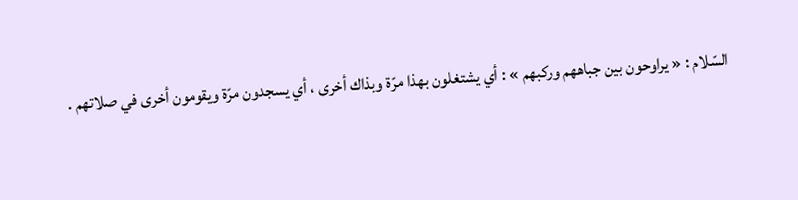السّلام : « يراوحون بين جباههم وركبهم » : أي يشتغلون بهذا مرّة وبذاك أخرى ، أي يسجدون مرّة ويقومون أخرى في صلاتهم .